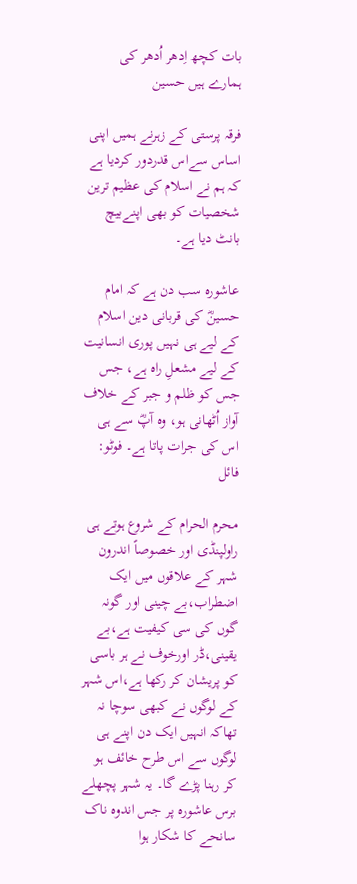بات کچھ اِدھر اُدھر کی ہمارے ہیں حسین

فرقہ پرستی کے زہرنے ہمیں اپنی اساس سےاس قدردور کردیا ہے کہ ہم نے اسلام کی عظیم ترین شخصیات کو بھی اپنےبیچ بانٹ دیا ہے۔

عاشورہ سب دن ہے کہ امام حسینؓ کی قربانی دین اسلام کے لیے ہی نہیں پوری انسانیت کے لیے مشعلِ راہ ہے، جس جس کو ظلم و جبر کے خلاف آواز اُٹھانی ہو، وہ آپؓ سے ہی اس کی جرات پاتا ہے۔ فوٹو: فائل

محرم الحرام کے شروع ہوتے ہی راولپنڈی اور خصوصاً اندرون شہر کے علاقوں میں ایک اضطراب،بے چینی اور گونہ گوں کی سی کیفیت ہے،بے یقینی،ڈر اورخوف نے ہر باسی کو پریشان کر رکھا ہے،اس شہر کے لوگوں نے کبھی سوچا نہ تھاکہ انہیں ایک دن اپنے ہی لوگوں سے اس طرح خائف ہو کر رہنا پڑے گا۔ یہ شہر پچھلے برس عاشورہ پر جس اندوہ ناک سانحے کا شکار ہوا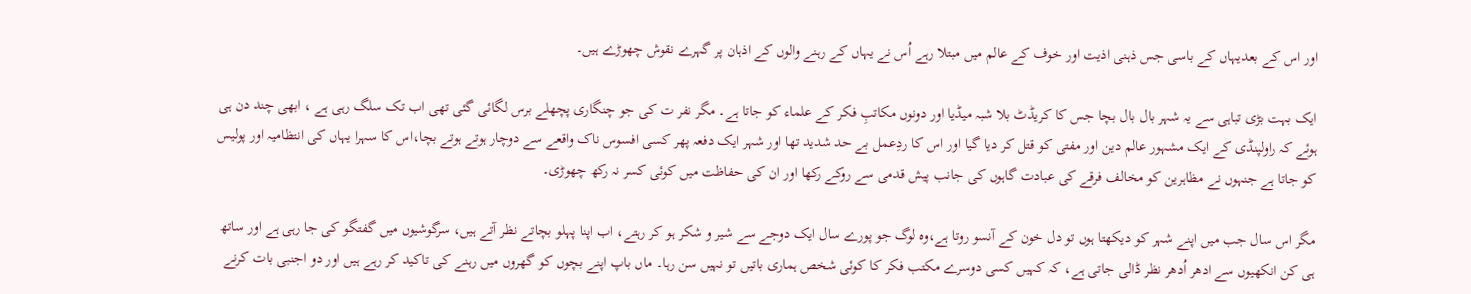اور اس کے بعدیہاں کے باسی جس ذہنی اذیت اور خوف کے عالم میں مبتلا رہے اُس نے یہاں کے رہنے والوں کے اذہان پر گہرے نقوش چھوڑے ہیں۔

ایک بہت بڑی تباہی سے یہ شہر بال بال بچا جس کا کریڈٹ بلا شبہ میڈیا اور دونوں مکاتبِ فکر کے علماء کو جاتا ہے۔ مگر نفر ت کی جو چنگاری پچھلے برس لگائی گئی تھی اب تک سلگ رہی ہے ، ابھی چند دن ہی ہوئے کہ راولپنڈی کے ایک مشہور عالم دین اور مفتی کو قتل کر دیا گیا اور اس کا ردِعمل بے حد شدید تھا اور شہر ایک دفعہ پھر کسی افسوس ناک واقعے سے دوچار ہوتے ہوتے بچا،اس کا سہرا یہاں کی انتظامیہ اور پولیس کو جاتا ہے جنہوں نے مظاہرین کو مخالف فرقے کی عبادت گاہوں کی جانب پیش قدمی سے روکے رکھا اور ان کی حفاظت میں کوئی کسر نہ رکھ چھوڑی۔

مگر اس سال جب میں اپنے شہر کو دیکھتا ہوں تو دل خون کے آنسو روتا ہے،وہ لوگ جو پورے سال ایک دوجے سے شیر و شکر ہو کر رہتے، اب اپنا پہلو بچاتے نظر آتے ہیں، سرگوشیوں میں گفتگو کی جا رہی ہے اور ساتھ ہی کن انکھیوں سے ادھر اُدھر نظر ڈالی جاتی ہے، کہ کہیں کسی دوسرے مکتب فکر کا کوئی شخص ہماری باتیں تو نہیں سن رہا۔ ماں باپ اپنے بچوں کو گھروں میں رہنے کی تاکید کر رہے ہیں اور دو اجنبی بات کرنے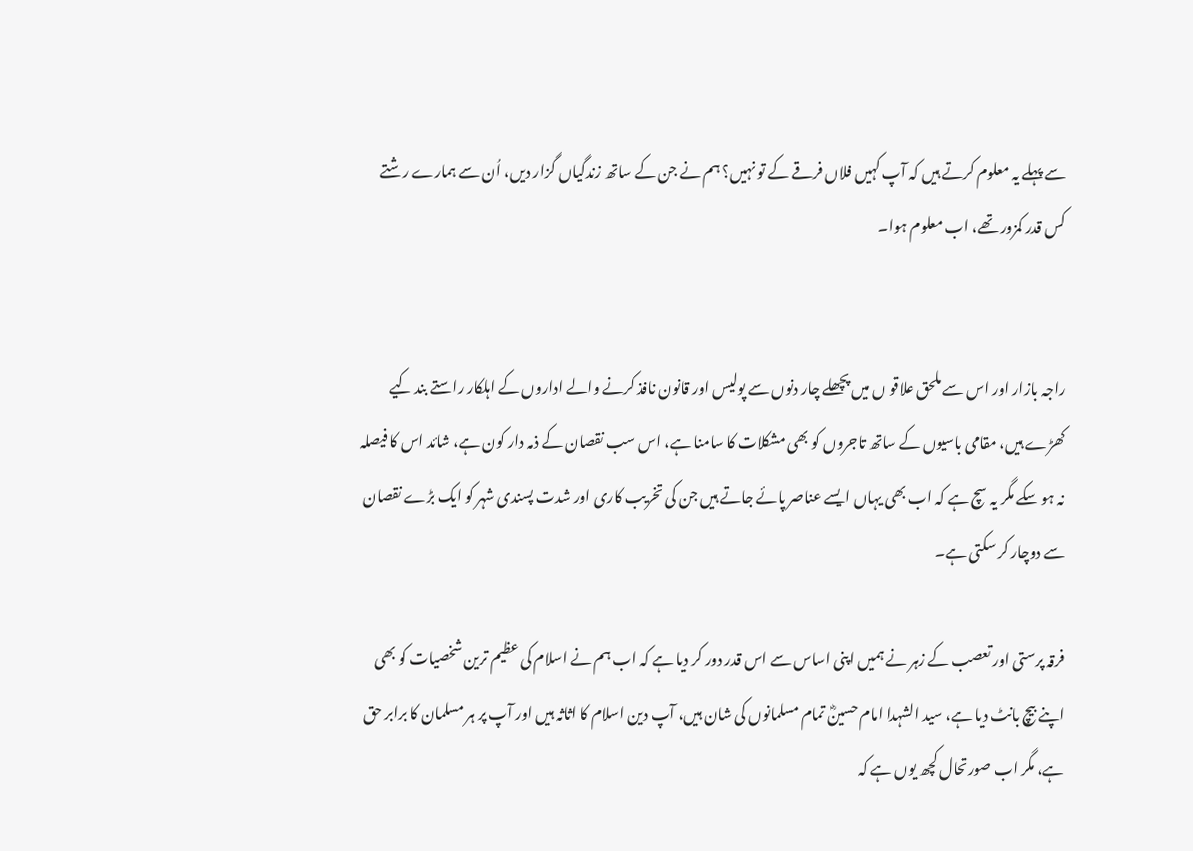سے پہلے یہ معلوم کرتے ہیں کہ آپ کہیں فلاں فرقے کے تو نہیں؟ ہم نے جن کے ساتھ زندگیاں گزار دیں، اُن سے ہمارے رشتے کس قدر کمزور تھے، اب معلوم ہوا۔


راجہ بازار اور اس سے ملحق علاقو ں میں پچھلے چار دنوں سے پولیس اور قانون نافذ کرنے والے اداروں کے اہلکار راستے بند کیے کھڑے ہیں، مقامی باسیوں کے ساتھ تاجروں کو بھی مشکلات کا سامنا ہے، اس سب نقصان کے ذمہ دار کون ہے، شائد اس کا فیصلہ نہ ہو سکے مگر یہ سچ ہے کہ اب بھی یہاں ایسے عناصر پائے جاتے ہیں جن کی تخریب کاری اور شدت پسندی شہر کو ایک بڑے نقصان سے دوچار کر سکتی ہے۔

فرقہ پرستی اور تعصب کے زہر نے ہمیں اپنی اساس سے اس قدر دور کر دیا ہے کہ اب ہم نے اسلام کی عظیم ترین شخصیات کو بھی اپنے بیچ بانٹ دیا ہے، سید الشہدا امام حسینؓ تمام مسلمانوں کی شان ہیں، آپ دین اسلام کا اثاثہ ہیں اور آپ پر ہر مسلمان کا برابر حق ہے، مگر اب صورتحال کچھ یوں ہے کہ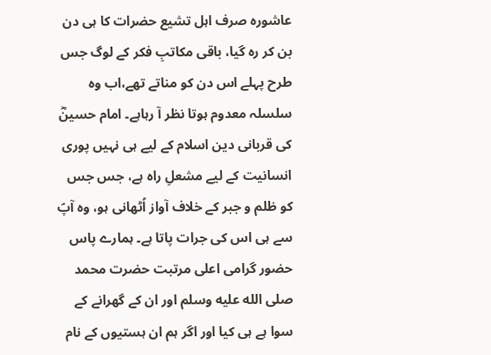عاشورہ صرف اہل تشیع حضرات کا ہی دن بن کر رہ گیا، باقی مکاتبِ فکر کے لوگ جس طرح پہلے اس دن کو مناتے تھے،اب وہ سلسلہ معدوم ہوتا نظر آ رہاہے۔ امام حسینؓ کی قربانی دین اسلام کے لیے ہی نہیں پوری انسانیت کے لیے مشعلِ راہ ہے، جس جس کو ظلم و جبر کے خلاف آواز اُٹھانی ہو، وہ آپؑ سے ہی اس کی جرات پاتا ہے۔ ہمارے پاس حضور گرامی اعلی مرتبت حضرت محمد صلى الله عليه وسلم اور ان کے گھرانے کے سوا ہے ہی کیا اور اگر ہم ان ہستیوں کے نام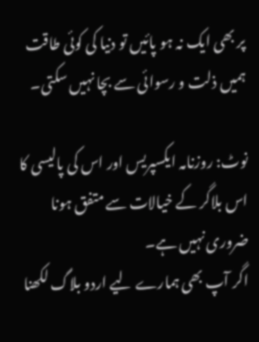پر بھی ایک نہ ہو پائیں تو دنیا کی کوئی طاقت ہمیں ذلت و رسوائی سے بچا نہیں سکتی۔

نوٹ: روزنامہ ایکسپریس اور اس کی پالیسی کا اس بلاگر کے خیالات سے متفق ہونا ضروری نہیں ہے۔
اگر آپ بھی ہمارے لیے اردو بلاگ لکھنا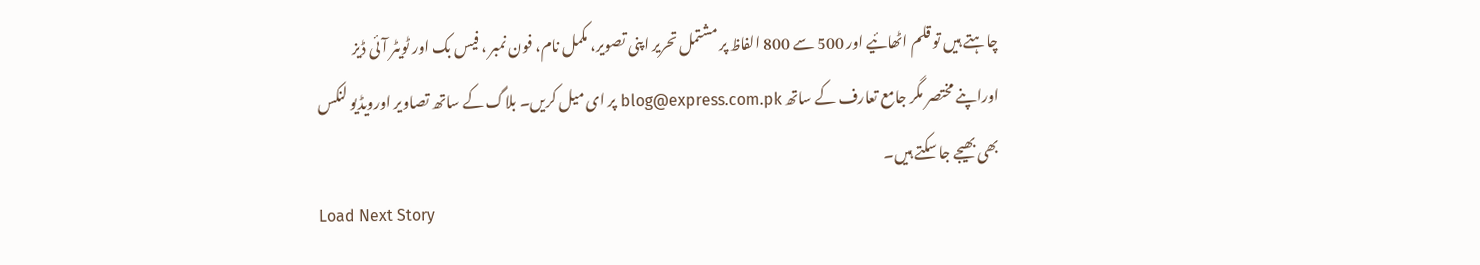چاہتے ہیں تو قلم اٹھائیے اور 500 سے 800 الفاظ پر مشتمل تحریر اپنی تصویر، مکمل نام، فون نمبر ، فیس بک اور ٹویٹر آئی ڈیز اوراپنے مختصر مگر جامع تعارف کے ساتھ blog@express.com.pk پر ای میل کریں۔ بلاگ کے ساتھ تصاویر اورویڈیو لنکس بھی بھیجے جا سکتے ہیں۔
Load Next Story